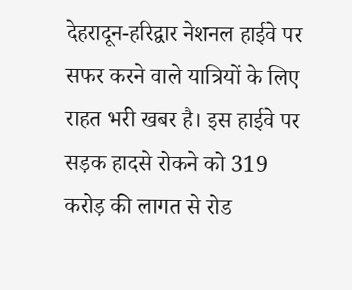देहरादून-हरिद्वार नेशनल हाईवे पर सफर करने वाले यात्रियों के लिए राहत भरी खबर है। इस हाईवे पर सड़क हादसे रोकने को 319 करोड़ की लागत से रोड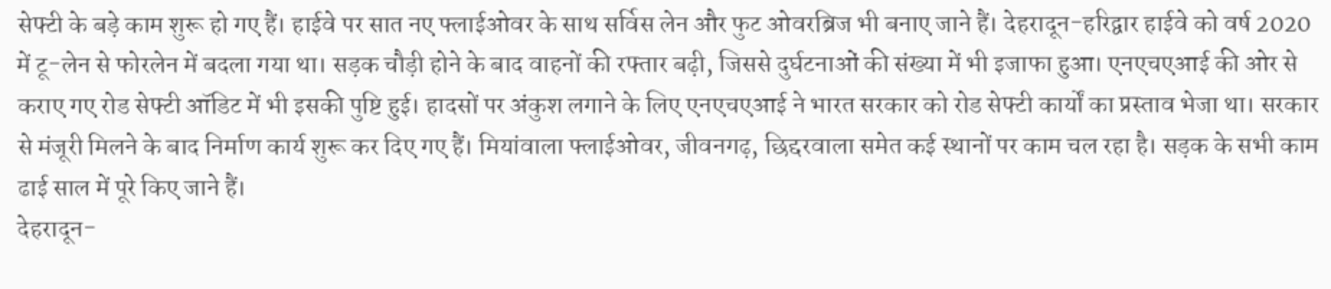सेफ्टी के बड़े काम शुरू हो गए हैं। हाईवे पर सात नए फ्लाईओवर के साथ सर्विस लेन और फुट ओवरब्रिज भी बनाए जाने हैं। देहरादून-हरिद्वार हाईवे को वर्ष 2020 में टू-लेन से फोरलेन में बदला गया था। सड़क चौड़ी होने के बाद वाहनों की रफ्तार बढ़ी, जिससे दुर्घटनाओं की संख्या में भी इजाफा हुआ। एनएचएआई की ओर से कराए गए रोड सेफ्टी ऑडिट में भी इसकी पुष्टि हुई। हादसों पर अंकुश लगाने के लिए एनएचएआई ने भारत सरकार को रोड सेफ्टी कार्यों का प्रस्ताव भेजा था। सरकार से मंजूरी मिलने के बाद निर्माण कार्य शुरू कर दिए गए हैं। मियांवाला फ्लाईओवर, जीवनगढ़, छिद्दरवाला समेत कई स्थानों पर काम चल रहा है। सड़क के सभी काम ढाई साल में पूरे किए जाने हैं।
देहरादून-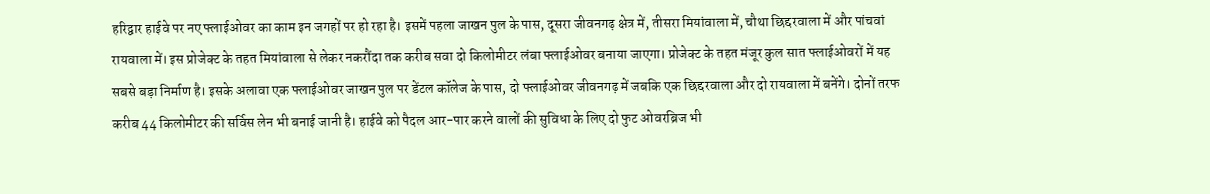हरिद्वार हाईवे पर नए फ्लाईओवर का काम इन जगहों पर हो रहा है। इसमें पहला जाखन पुल के पास, दूसरा जीवनगढ़ क्षेत्र में, तीसरा मियांवाला में, चौथा छिद्दरवाला में और पांचवां रायवाला में। इस प्रोजेक्ट के तहत मियांवाला से लेकर नकरौंदा तक करीब सवा दो किलोमीटर लंबा फ्लाईओवर बनाया जाएगा। प्रोजेक्ट के तहत मंजूर कुल सात फ्लाईओवरों में यह सबसे बड़ा निर्माण है। इसके अलावा एक फ्लाईओवर जाखन पुल पर डेंटल कॉलेज के पास, दो फ्लाईओवर जीवनगढ़ में जबकि एक छिद्दरवाला और दो रायवाला में बनेंगे। दोनों तरफ करीब 44 किलोमीटर की सर्विस लेन भी बनाई जानी है। हाईवे को पैदल आर-पार करने वालों की सुविधा के लिए दो फुट ओवरब्रिज भी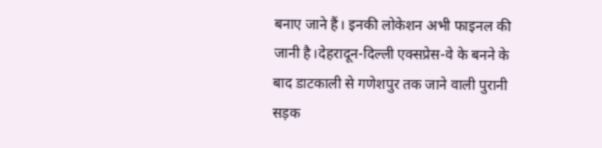बनाए जाने हैं। इनकी लोकेशन अभी फाइनल की जानी है।देहरादून-दिल्ली एक्सप्रेस-वे के बनने के बाद डाटकाली से गणेशपुर तक जाने वाली पुरानी सड़क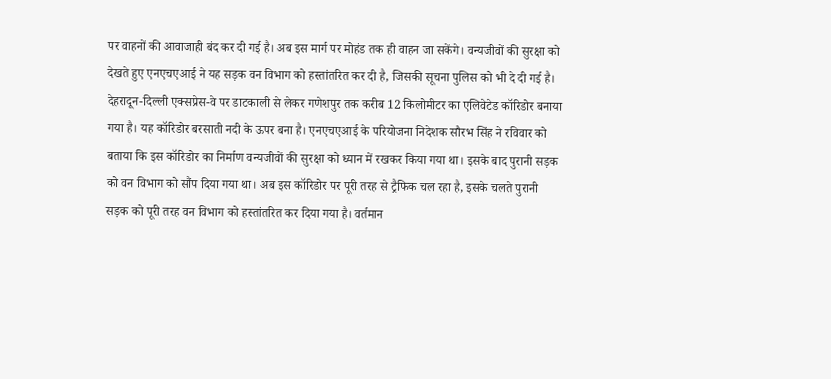पर वाहनों की आवाजाही बंद कर दी गई है। अब इस मार्ग पर मोहंड तक ही वाहन जा सकेंगे। वन्यजीवों की सुरक्षा को देखते हुए एनएचएआई ने यह सड़क वन विभाग को हस्तांतरित कर दी है, जिसकी सूचना पुलिस को भी दे दी गई है।
देहरादून-दिल्ली एक्सप्रेस-वे पर डाटकाली से लेकर गणेशपुर तक करीब 12 किलोमीटर का एलिवेटेड कॉरिडोर बनाया गया है। यह कॉरिडोर बरसाती नदी के ऊपर बना है। एनएचएआई के परियोजना निदेशक सौरभ सिंह ने रविवार को बताया कि इस कॉरिडोर का निर्माण वन्यजीवों की सुरक्षा को ध्यान में रखकर किया गया था। इसके बाद पुरानी सड़क को वन विभाग को सौंप दिया गया था। अब इस कॉरिडोर पर पूरी तरह से ट्रैफिक चल रहा है, इसके चलते पुरानी सड़क को पूरी तरह वन विभाग को हस्तांतरित कर दिया गया है। वर्तमान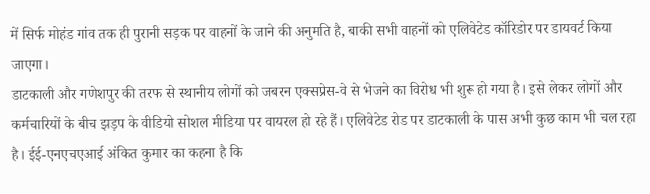में सिर्फ मोहंड गांव तक ही पुरानी सड़क पर वाहनों के जाने की अनुमति है, बाकी सभी वाहनों को एलिवेटेड कॉरिडोर पर डायवर्ट किया जाएगा।
डाटकाली और गणेशपुर की तरफ से स्थानीय लोगों को जबरन एक्सप्रेस-वे से भेजने का विरोध भी शुरू हो गया है। इसे लेकर लोगों और कर्मचारियों के बीच झड़प के वीडियो सोशल मीडिया पर वायरल हो रहे हैं। एलिवेटेड रोड पर डाटकाली के पास अभी कुछ काम भी चल रहा है। ईई-एनएचएआई अंकित कुमार का कहना है कि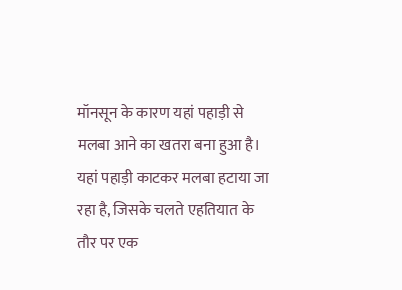मॉनसून के कारण यहां पहाड़ी से मलबा आने का खतरा बना हुआ है। यहां पहाड़ी काटकर मलबा हटाया जा रहा है, जिसके चलते एहतियात के तौर पर एक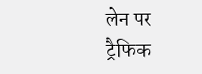लेन पर ट्रैफिक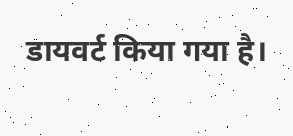डायवर्ट किया गया है।